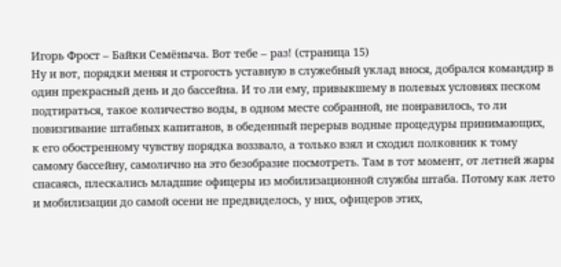Игорь Фрост – Байки Семёныча. Вот тебе – раз! (страница 15)
Ну и вот, порядки меняя и строгость уставную в служебный уклад внося, добрался командир в один прекрасный день и до бассейна. И то ли ему, привыкшему в полевых условиях песком подтираться, такое количество воды, в одном месте собранной, не понравилось, то ли повизгивание штабных капитанов, в обеденный перерыв водные процедуры принимающих, к его обостренному чувству порядка воззвало, а только взял и сходил полковник к тому самому бассейну, самолично на это безобразие посмотреть. Там в тот момент, от летней жары спасаясь, плескались младшие офицеры из мобилизационной службы штаба. Потому как лето и мобилизации до самой осени не предвиделось, у них, офицеров этих,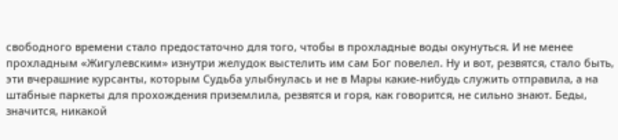свободного времени стало предостаточно для того, чтобы в прохладные воды окунуться. И не менее прохладным «Жигулевским» изнутри желудок выстелить им сам Бог повелел. Ну и вот, резвятся, стало быть, эти вчерашние курсанты, которым Судьба улыбнулась и не в Мары какие-нибудь служить отправила, а на штабные паркеты для прохождения приземлила, резвятся и горя, как говорится, не сильно знают. Беды, значится, никакой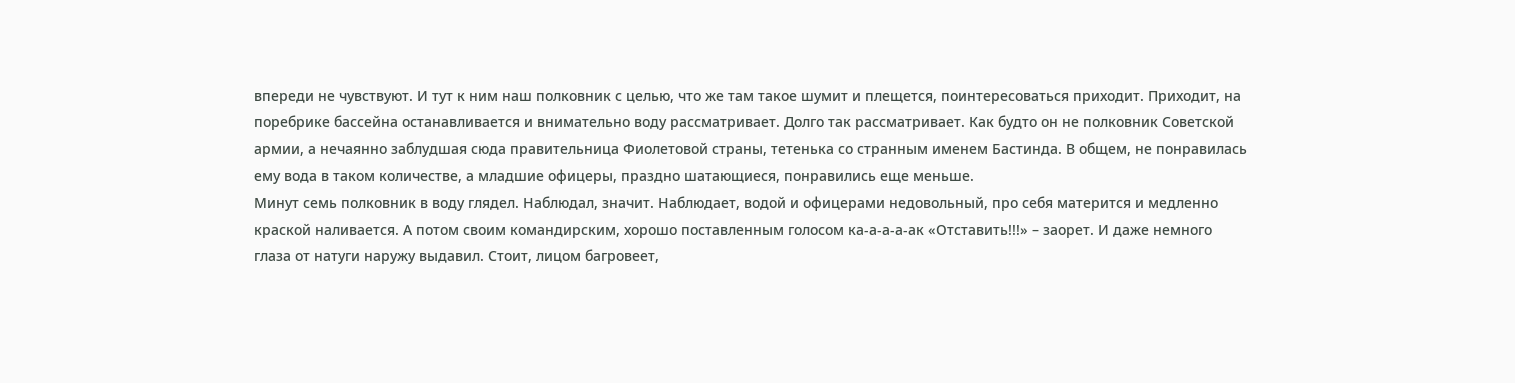впереди не чувствуют. И тут к ним наш полковник с целью, что же там такое шумит и плещется, поинтересоваться приходит. Приходит, на поребрике бассейна останавливается и внимательно воду рассматривает. Долго так рассматривает. Как будто он не полковник Советской армии, а нечаянно заблудшая сюда правительница Фиолетовой страны, тетенька со странным именем Бастинда. В общем, не понравилась ему вода в таком количестве, а младшие офицеры, праздно шатающиеся, понравились еще меньше.
Минут семь полковник в воду глядел. Наблюдал, значит. Наблюдает, водой и офицерами недовольный, про себя матерится и медленно краской наливается. А потом своим командирским, хорошо поставленным голосом ка-а-а-а-ак «Отставить!!!» – заорет. И даже немного глаза от натуги наружу выдавил. Стоит, лицом багровеет,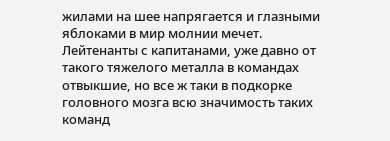жилами на шее напрягается и глазными яблоками в мир молнии мечет. Лейтенанты с капитанами, уже давно от такого тяжелого металла в командах отвыкшие, но все ж таки в подкорке головного мозга всю значимость таких команд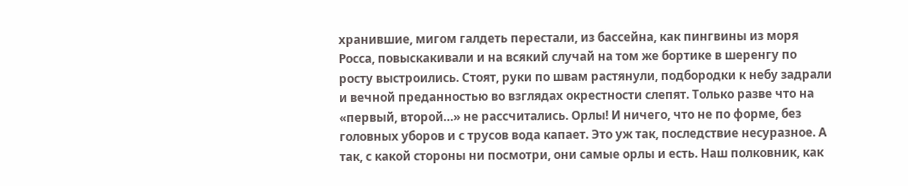хранившие, мигом галдеть перестали, из бассейна, как пингвины из моря Росса, повыскакивали и на всякий случай на том же бортике в шеренгу по росту выстроились. Стоят, руки по швам растянули, подбородки к небу задрали и вечной преданностью во взглядах окрестности слепят. Только разве что на «первый, второй…» не рассчитались. Орлы! И ничего, что не по форме, без головных уборов и с трусов вода капает. Это уж так, последствие несуразное. А так, с какой стороны ни посмотри, они самые орлы и есть. Наш полковник, как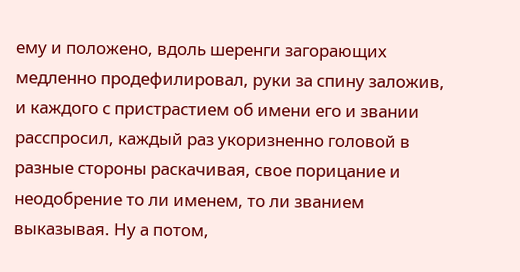ему и положено, вдоль шеренги загорающих медленно продефилировал, руки за спину заложив, и каждого с пристрастием об имени его и звании расспросил, каждый раз укоризненно головой в разные стороны раскачивая, свое порицание и неодобрение то ли именем, то ли званием выказывая. Ну а потом,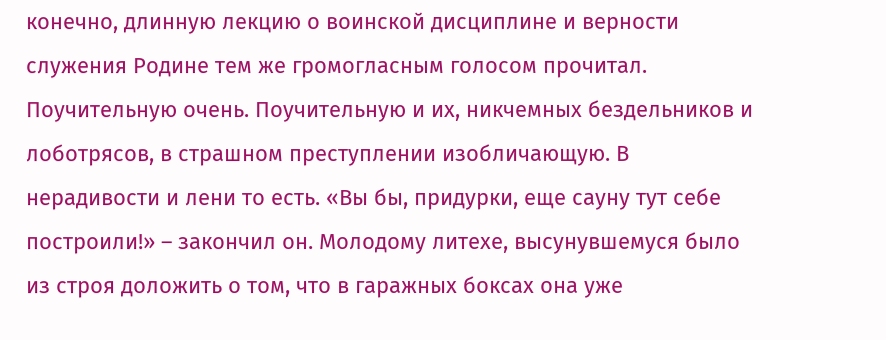конечно, длинную лекцию о воинской дисциплине и верности служения Родине тем же громогласным голосом прочитал. Поучительную очень. Поучительную и их, никчемных бездельников и лоботрясов, в страшном преступлении изобличающую. В нерадивости и лени то есть. «Вы бы, придурки, еще сауну тут себе построили!» – закончил он. Молодому литехе, высунувшемуся было из строя доложить о том, что в гаражных боксах она уже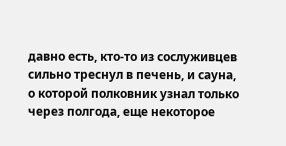давно есть, кто-то из сослуживцев сильно треснул в печень, и сауна, о которой полковник узнал только через полгода, еще некоторое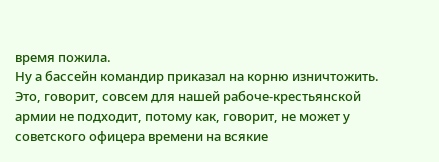время пожила.
Ну а бассейн командир приказал на корню изничтожить.
Это, говорит, совсем для нашей рабоче-крестьянской армии не подходит, потому как, говорит, не может у советского офицера времени на всякие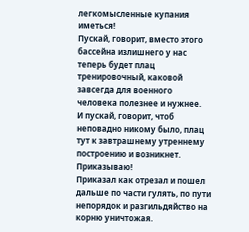легкомысленные купания иметься!
Пускай, говорит, вместо этого бассейна излишнего у нас теперь будет плац тренировочный, каковой завсегда для военного человека полезнее и нужнее.
И пускай, говорит, чтоб неповадно никому было, плац тут к завтрашнему утреннему построению и возникнет. Приказываю!
Приказал как отрезал и пошел дальше по части гулять, по пути непорядок и разгильдяйство на корню уничтожая.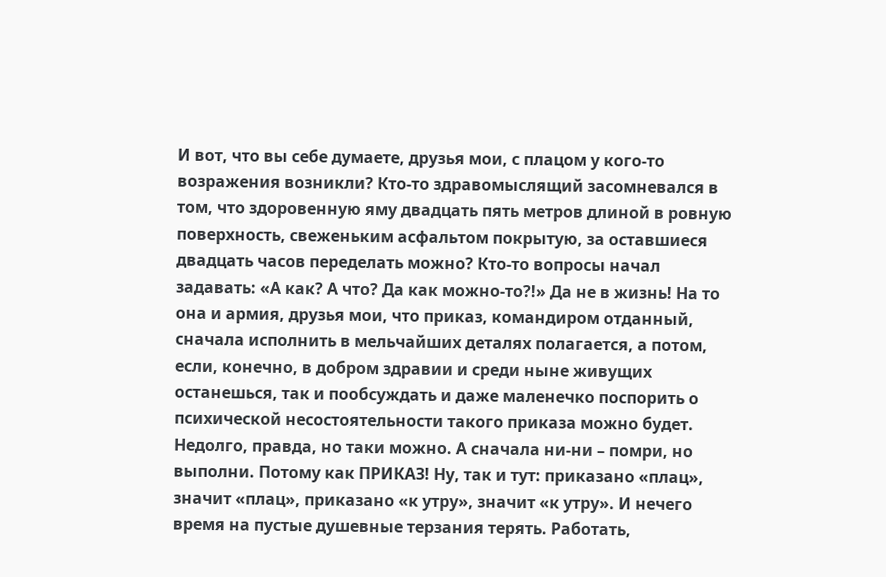И вот, что вы себе думаете, друзья мои, с плацом у кого-то возражения возникли? Кто-то здравомыслящий засомневался в том, что здоровенную яму двадцать пять метров длиной в ровную поверхность, свеженьким асфальтом покрытую, за оставшиеся двадцать часов переделать можно? Кто-то вопросы начал задавать: «А как? А что? Да как можно-то?!» Да не в жизнь! На то она и армия, друзья мои, что приказ, командиром отданный, сначала исполнить в мельчайших деталях полагается, а потом, если, конечно, в добром здравии и среди ныне живущих останешься, так и пообсуждать и даже маленечко поспорить о психической несостоятельности такого приказа можно будет. Недолго, правда, но таки можно. А сначала ни-ни – помри, но выполни. Потому как ПРИКАЗ! Ну, так и тут: приказано «плац», значит «плац», приказано «к утру», значит «к утру». И нечего время на пустые душевные терзания терять. Работать,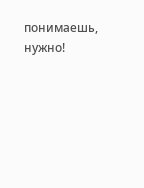понимаешь, нужно!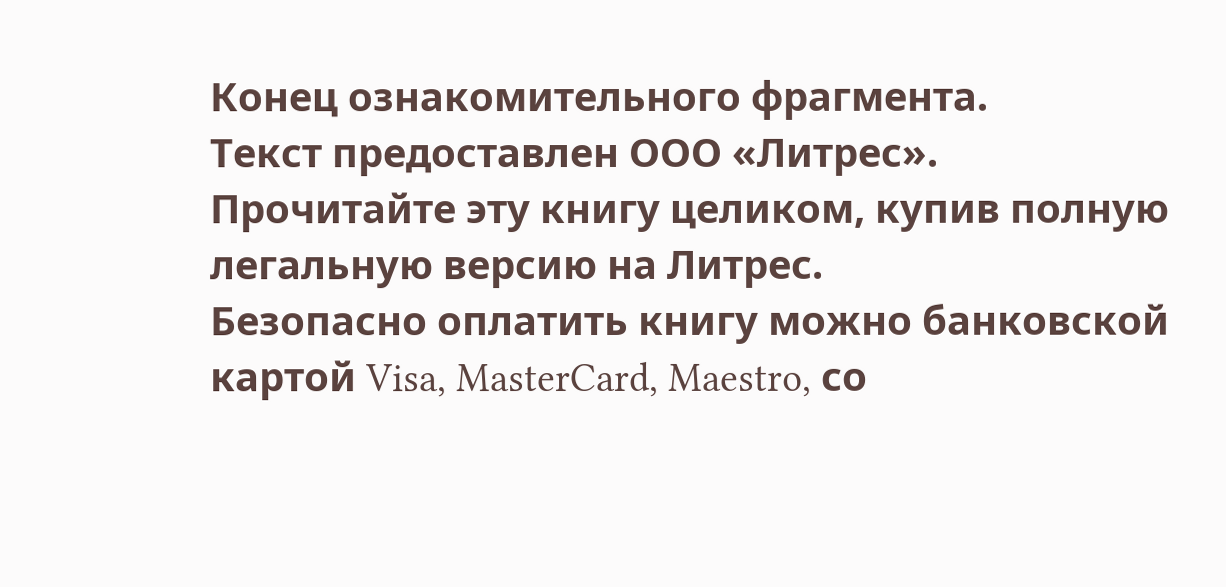Конец ознакомительного фрагмента.
Текст предоставлен ООО «Литрес».
Прочитайте эту книгу целиком, купив полную легальную версию на Литрес.
Безопасно оплатить книгу можно банковской картой Visa, MasterCard, Maestro, со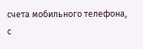счета мобильного телефона, с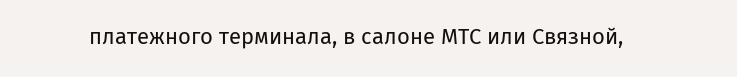платежного терминала, в салоне МТС или Связной,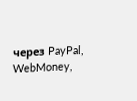через PayPal, WebMoney,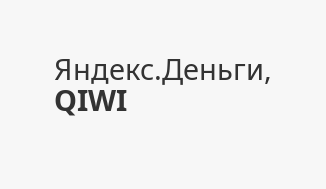Яндекс.Деньги, QIWI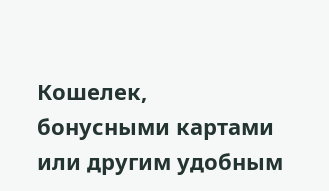Кошелек, бонусными картами или другим удобным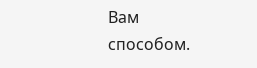Вам способом.